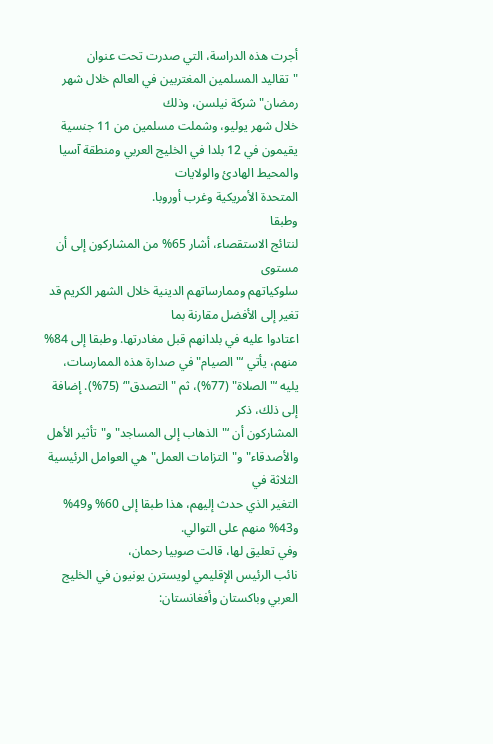أجرت هذه الدراسة، التي صدرت تحت عنوان
"تقاليد المسلمين المغتربين في العالم خلال شهر رمضان" شركة نيلسن، وذلك
خلال شهر يوليو، وشملت مسلمين من 11 جنسية يقيمون في 12 بلدا في الخليج العربي ومنطقة آسيا والمحيط الهادئ والولايات
المتحدة الأمريكية وغرب أوروبا.
وطبقا
لنتائج الاستقصاء، أشار 65% من المشاركون إلى أن مستوى
سلوكياتهم وممارساتهم الدينية خلال الشهر الكريم قد تغير إلى الأفضل مقارنة بما
اعتادوا عليه في بلدانهم قبل مغادرتها. وطبقا إلى 84% منهم، يأتي ‘"الصيام" في صدارة هذه الممارسات، يليه ‘"الصلاة" (77%)، ثم "التصدق"‘ (75%). إضافة إلى ذلك، ذكر
المشاركون أن ‘"الذهاب إلى المساجد" و"تأثير الأهل
والأصدقاء" و"التزامات العمل" هي العوامل الرئيسية الثلاثة في
التغير الذي حدث إليهم، هذا طبقا إلى 60% و49% و43% منهم على التوالي.
وفي تعليق لها، قالت صوبيا رحمان،
نائب الرئيس الإقليمي لويسترن يونيون في الخليج العربي وباكستان وأفغانستان: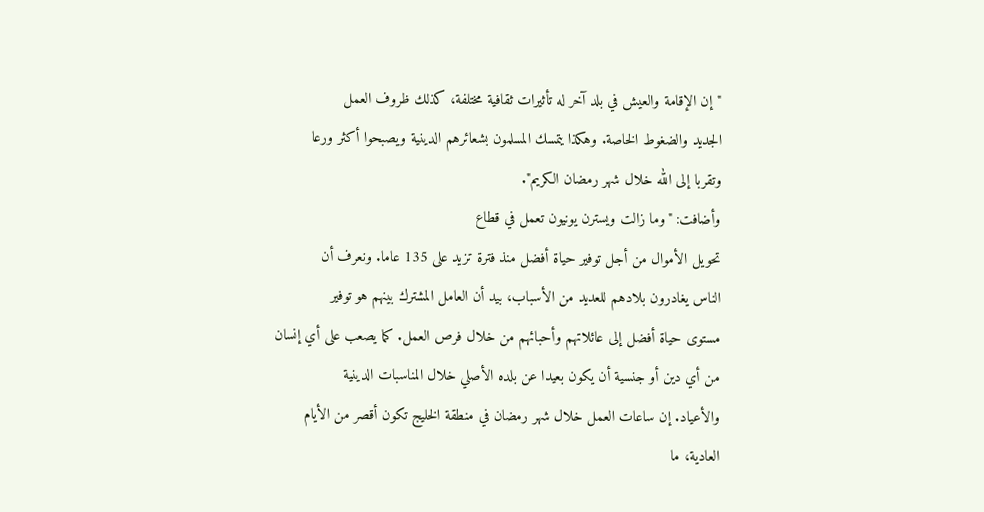"إن الإقامة والعيش في بلد آخر له تأثيرات ثقافية مختلفة، كذلك ظروف العمل
الجديد والضغوط الخاصة. وهكذا يتمسك المسلمون بشعائرهم الدينية ويصبحوا أكثر ورعا
وتقربا إلى الله خلال شهر رمضان الكريم".
وأضافت: "وما زالت ويسترن يونيون تعمل في قطاع
تحويل الأموال من أجل توفير حياة أفضل منذ فترة تزيد على 135 عاما. ونعرف أن
الناس يغادرون بلادهم للعديد من الأسباب، بيد أن العامل المشترك بينهم هو توفير
مستوى حياة أفضل إلى عائلاتهم وأحبائهم من خلال فرص العمل. كما يصعب على أي إنسان
من أي دين أو جنسية أن يكون بعيدا عن بلده الأصلي خلال المناسبات الدينية
والأعياد. إن ساعات العمل خلال شهر رمضان في منطقة الخليج تكون أقصر من الأيام
العادية، ما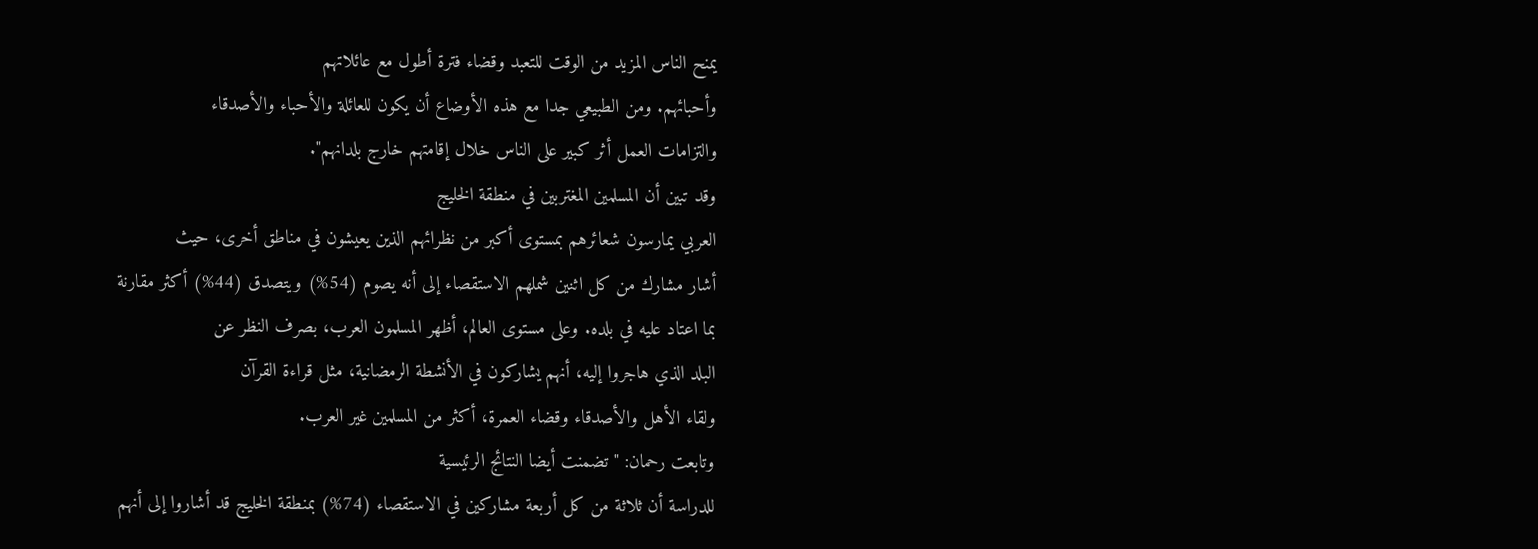يمنح الناس المزيد من الوقت للتعبد وقضاء فترة أطول مع عائلاتهم
وأحبائهم. ومن الطبيعي جدا مع هذه الأوضاع أن يكون للعائلة والأحباء والأصدقاء
والتزامات العمل أثر كبير على الناس خلال إقامتهم خارج بلدانهم".
وقد تبين أن المسلمين المغتربين في منطقة الخليج
العربي يمارسون شعائرهم بمستوى أكبر من نظرائهم الذين يعيشون في مناطق أخرى، حيث
أشار مشارك من كل اثنين شملهم الاستقصاء إلى أنه يصوم (54%) ويتصدق (44%) أكثر مقارنة
بما اعتاد عليه في بلده. وعلى مستوى العالم، أظهر المسلمون العرب، بصرف النظر عن
البلد الذي هاجروا إليه، أنهم يشاركون في الأنشطة الرمضانية، مثل قراءة القرآن
ولقاء الأهل والأصدقاء وقضاء العمرة، أكثر من المسلمين غير العرب.
وتابعت رحمان: "تضمنت أيضا النتائج الرئيسية
للدراسة أن ثلاثة من كل أربعة مشاركين في الاستقصاء (74%) بمنطقة الخليج قد أشاروا إلى أنهم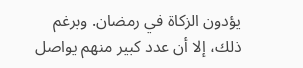يؤدون الزكاة في رمضان. وبرغم
ذلك، إلا أن عدد كبير منهم يواصل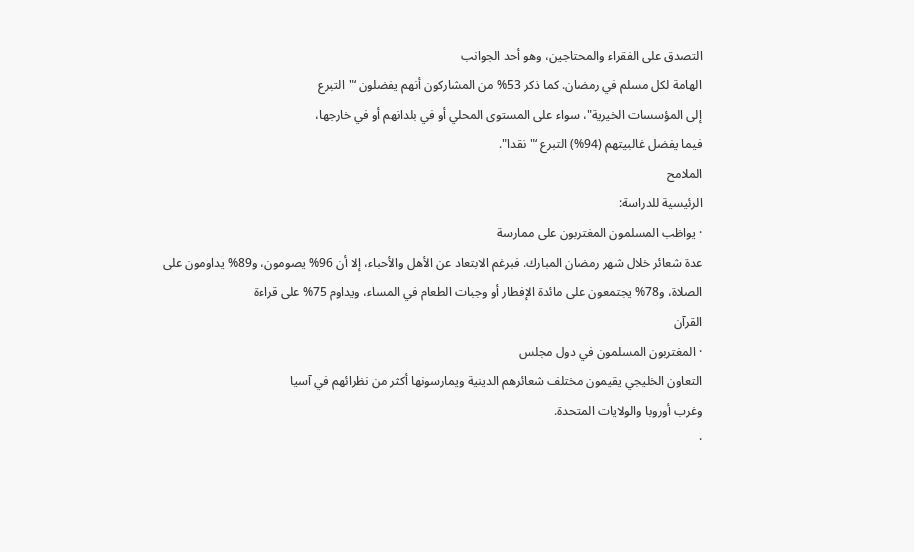التصدق على الفقراء والمحتاجين، وهو أحد الجوانب
الهامة لكل مسلم في رمضان. كما ذكر 53% من المشاركون أنهم يفضلون ‘"التبرع
إلى المؤسسات الخيرية"، سواء على المستوى المحلي أو في بلدانهم أو في خارجها،
فيما يفضل غالبيتهم (94%) التبرع ‘"نقدا".
الملامح
الرئيسية للدراسة:
· يواظب المسلمون المغتربون على ممارسة
عدة شعائر خلال شهر رمضان المبارك. فبرغم الابتعاد عن الأهل والأحباء، إلا أن 96% يصومون، و89% يداومون على
الصلاة، و78% يجتمعون على مائدة الإفطار أو وجبات الطعام في المساء، ويداوم 75% على قراءة
القرآن
· المغتربون المسلمون في دول مجلس
التعاون الخليجي يقيمون مختلف شعائرهم الدينية ويمارسونها أكثر من نظرائهم في آسيا
وغرب أوروبا والولايات المتحدة.
·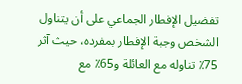تفضيل الإفطار الجماعي على أن يتناول
الشخص وجبة الإفطار بمفرده، حيث آثر 75٪ تناوله مع العائلة و65٪ مع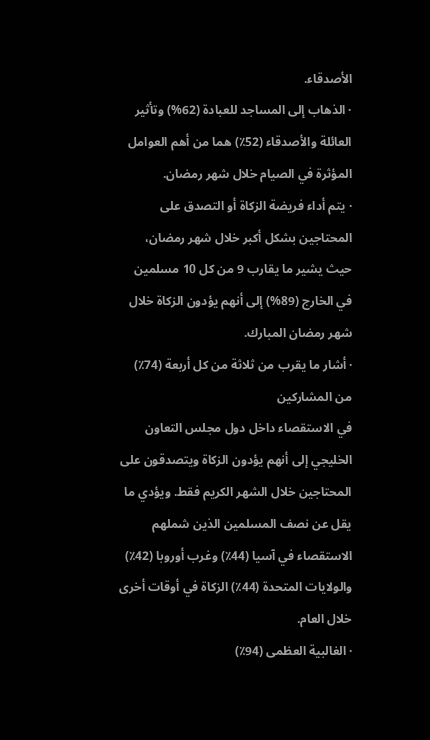الأصدقاء.
· الذهاب إلى المساجد للعبادة (62%) وتأثير
العائلة والأصدقاء (52٪) هما من أهم العوامل المؤثرة في الصيام خلال شهر رمضان.
· يتم أداء فريضة الزكاة أو التصدق على
المحتاجين بشكل أكبر خلال شهر رمضان، حيث يشير ما يقارب 9 من كل 10 مسلمين في الخارج (89%) إلى أنهم يؤدون الزكاة خلال شهر رمضان المبارك.
· أشار ما يقرب من ثلاثة من كل أربعة (74٪) من المشاركين
في الاستقصاء داخل دول مجلس التعاون الخليجي إلى أنهم يؤدون الزكاة ويتصدقون على
المحتاجين خلال الشهر الكريم فقط. ويؤدي ما يقل عن نصف المسلمين الذين شملهم
الاستقصاء في آسيا (44٪) وغرب أوروبا (42٪) والولايات المتحدة (44٪) الزكاة في أوقات أخرى خلال العام.
· الغالبية العظمى (94٪)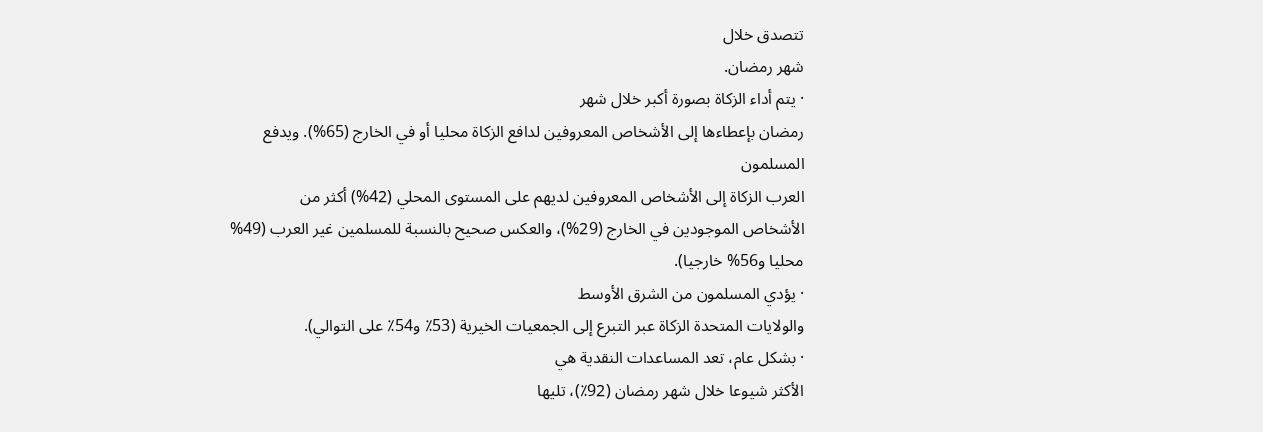تتصدق خلال
شهر رمضان.
· يتم أداء الزكاة بصورة أكبر خلال شهر
رمضان بإعطاءها إلى الأشخاص المعروفين لدافع الزكاة محليا أو في الخارج (65%). ويدفع المسلمون
العرب الزكاة إلى الأشخاص المعروفين لديهم على المستوى المحلي (42%) أكثر من
الأشخاص الموجودين في الخارج (29%)، والعكس صحيح بالنسبة للمسلمين غير العرب (49% محليا و56% خارجيا).
· يؤدي المسلمون من الشرق الأوسط
والولايات المتحدة الزكاة عبر التبرع إلى الجمعيات الخيرية (53٪ و54٪ على التوالي).
· بشكل عام، تعد المساعدات النقدية هي
الأكثر شيوعا خلال شهر رمضان (92٪)، تليها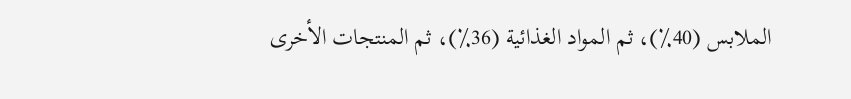الملابس (40٪)، ثم المواد الغذائية (36٪)، ثم المنتجات الأخرى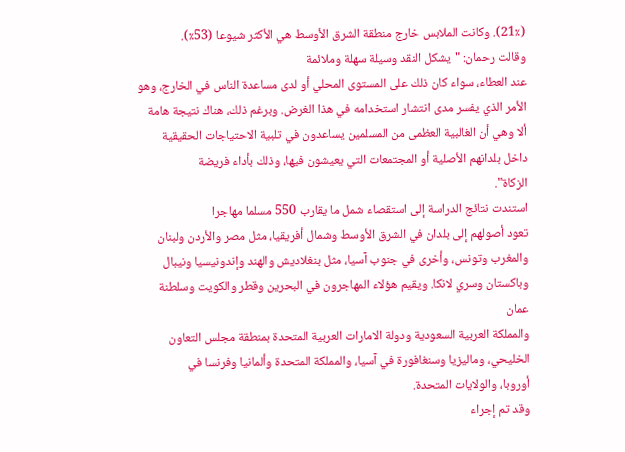(21٪). وكانت الملابس خارج منطقة الشرق الأوسط هي الأكثر شيوعا (53٪).
وقالت رحمان: "يشكل النقد وسيلة سهلة وملائمة
عند العطاء، سواء كان ذلك على المستوى المحلي أو لدى مساعدة الناس في الخارج، وهو
الأمر الذي يفسر مدى انتشار استخدامه في هذا الغرض. وبرغم ذلك، هناك نتيجة هامة
ألا وهي أن الغالبية العظمى من المسلمين يساعدون في تلبية الاحتياجات الحقيقية
داخل بلدانهم الأصلية أو المجتمعات التي يعيشون فيها، وذلك بأداء فريضة
الزكاة".
استندت نتائج الدراسة إلى استقصاء شمل ما يقارب 550 مسلما مهاجرا
تعود أصولهم إلى بلدان في الشرق الأوسط وشمال أفريقيا، مثل مصر والأردن ولبنان
والمغرب وتونس، وأخرى في جنوب آسيا، مثل بنغلاديش والهند وإندونيسيا ونيبال
وباكستان وسري لانكا. ويقيم هؤلاء المهاجرون في البحرين وقطر والكويت وسلطنة عمان
والمملكة العربية السعودية ودولة الامارات العربية المتحدة بمنطقة مجلس التعاون
الخليحي، وماليزيا وسنغافورة في آسيا، والمملكة المتحدة وألمانيا وفرنسا في
أوروبا، والولايات المتحدة.
وقد تم إجراء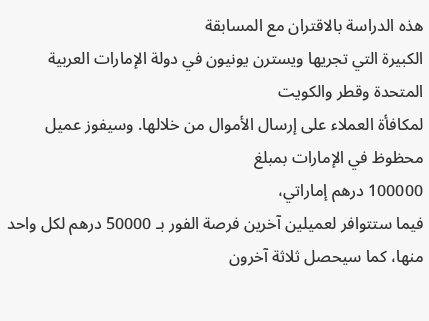هذه الدراسة بالاقتران مع المسابقة
الكبيرة التي تجريها ويسترن يونيون في دولة الإمارات العربية المتحدة وقطر والكويت
لمكافأة العملاء على إرسال الأموال من خلالها. وسيفوز عميل محظوظ في الإمارات بمبلغ
100000 درهم إماراتي،
فيما ستتوافر لعميلين آخرين فرصة الفور بـ 50000 درهم لكل واحد منها، كما سيحصل ثلاثة آخرون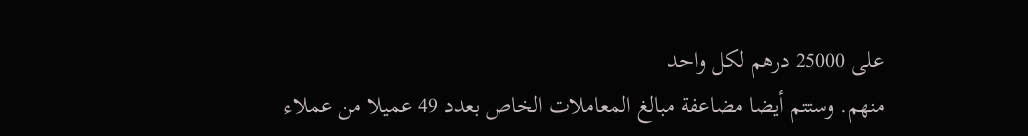على 25000 درهم لكل واحد
منهم. وستتم أيضا مضاعفة مبالغ المعاملات الخاص بعدد 49 عميلا من عملاء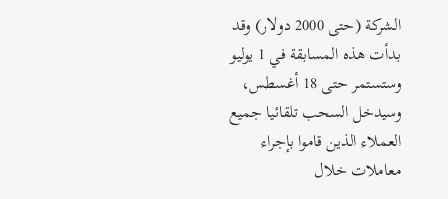الشركة (حتى 2000 دولار) وقد بدأت هذه المسابقة في 1 يوليو وستستمر حتى 18 أغسطس، وسيدخل السحب تلقائيا جميع العملاء الذين قاموا بإجراء
معاملات خلال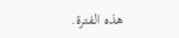هذه الفترة.